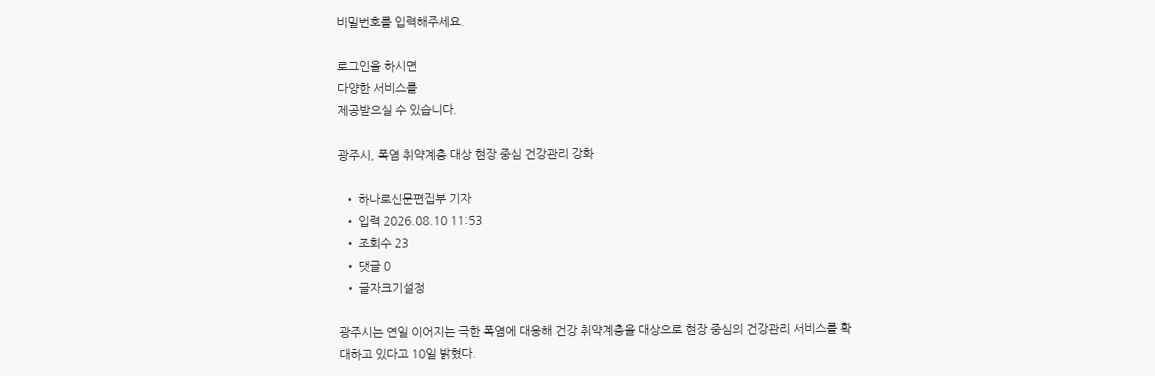비밀번호를 입력해주세요.

로그인을 하시면
다양한 서비스를
제공받으실 수 있습니다.

광주시, 폭염 취약계층 대상 현장 중심 건강관리 강화

  • 하나로신문편집부 기자
  • 입력 2026.08.10 11:53
  • 조회수 23
  • 댓글 0
  • 글자크기설정

광주시는 연일 이어지는 극한 폭염에 대응해 건강 취약계층을 대상으로 현장 중심의 건강관리 서비스를 확대하고 있다고 10일 밝혔다.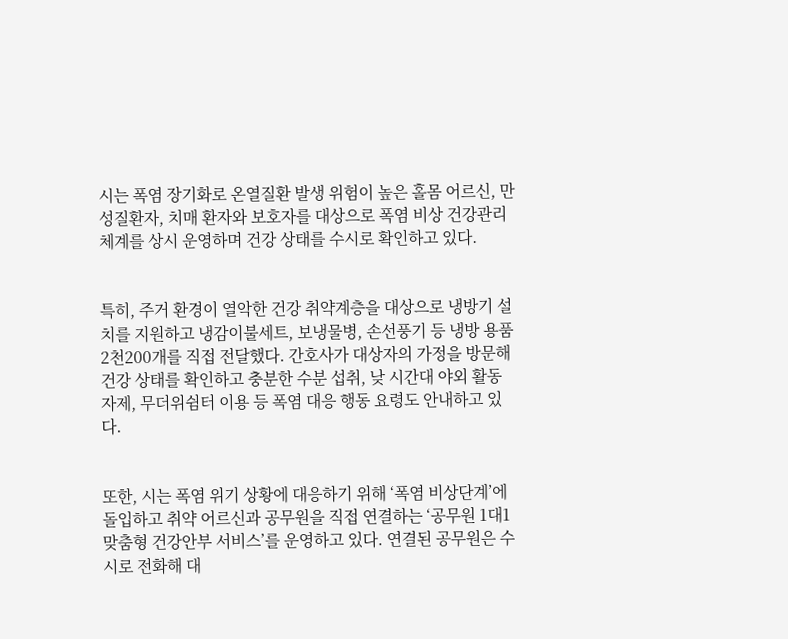시는 폭염 장기화로 온열질환 발생 위험이 높은 홀몸 어르신, 만성질환자, 치매 환자와 보호자를 대상으로 폭염 비상 건강관리 체계를 상시 운영하며 건강 상태를 수시로 확인하고 있다.


특히, 주거 환경이 열악한 건강 취약계층을 대상으로 냉방기 설치를 지원하고 냉감이불세트, 보냉물병, 손선풍기 등 냉방 용품 2천200개를 직접 전달했다. 간호사가 대상자의 가정을 방문해 건강 상태를 확인하고 충분한 수분 섭취, 낮 시간대 야외 활동 자제, 무더위쉼터 이용 등 폭염 대응 행동 요령도 안내하고 있다.


또한, 시는 폭염 위기 상황에 대응하기 위해 ‘폭염 비상단계’에 돌입하고 취약 어르신과 공무원을 직접 연결하는 ‘공무원 1대1 맞춤형 건강안부 서비스’를 운영하고 있다. 연결된 공무원은 수시로 전화해 대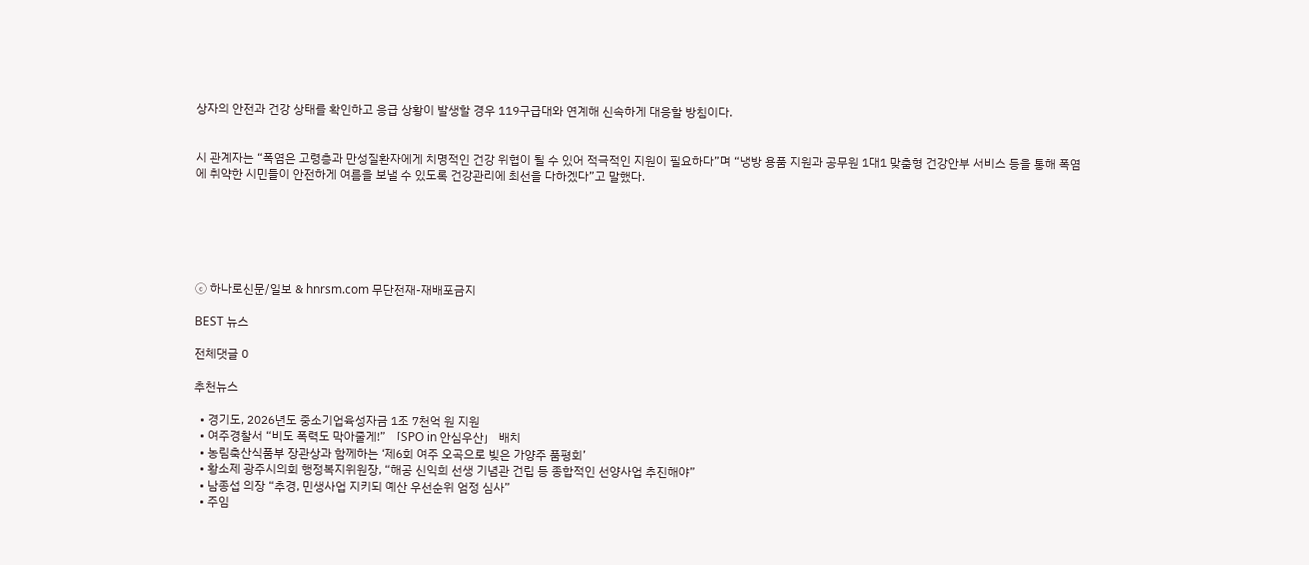상자의 안전과 건강 상태를 확인하고 응급 상황이 발생할 경우 119구급대와 연계해 신속하게 대응할 방침이다.


시 관계자는 “폭염은 고령층과 만성질환자에게 치명적인 건강 위협이 될 수 있어 적극적인 지원이 필요하다”며 “냉방 용품 지원과 공무원 1대1 맞춤형 건강안부 서비스 등을 통해 폭염에 취약한 시민들이 안전하게 여름을 보낼 수 있도록 건강관리에 최선을 다하겠다”고 말했다.






ⓒ 하나로신문/일보 & hnrsm.com 무단전재-재배포금지

BEST 뉴스

전체댓글 0

추천뉴스

  • 경기도, 2026년도 중소기업육성자금 1조 7천억 원 지원
  • 여주경찰서 “비도 폭력도 막아줄게!” 「SPO in 안심우산」 배치
  • 농림축산식품부 장관상과 함께하는 ‘제6회 여주 오곡으로 빚은 가양주 품평회’
  • 황소제 광주시의회 행정복지위원장, “해공 신익희 선생 기념관 건립 등 종합적인 선양사업 추진해야”
  • 남종섭 의장 “추경, 민생사업 지키되 예산 우선순위 엄정 심사”
  • 주임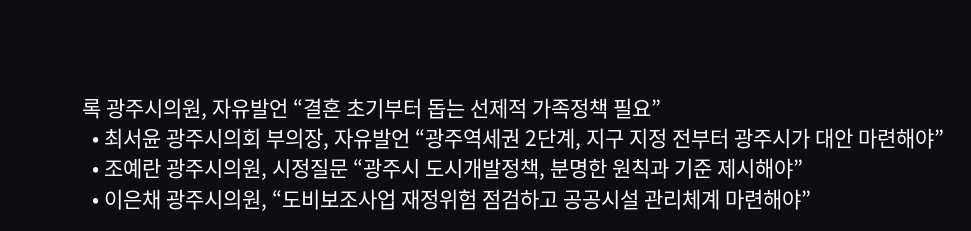록 광주시의원, 자유발언 “결혼 초기부터 돕는 선제적 가족정책 필요”
  • 최서윤 광주시의회 부의장, 자유발언 “광주역세권 2단계, 지구 지정 전부터 광주시가 대안 마련해야”
  • 조예란 광주시의원, 시정질문 “광주시 도시개발정책, 분명한 원칙과 기준 제시해야”
  • 이은채 광주시의원, “도비보조사업 재정위험 점검하고 공공시설 관리체계 마련해야”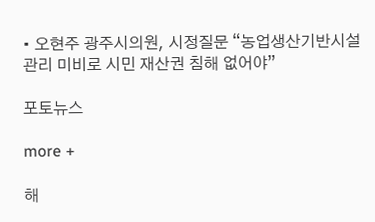• 오현주 광주시의원, 시정질문 “농업생산기반시설 관리 미비로 시민 재산권 침해 없어야”

포토뉴스

more +

해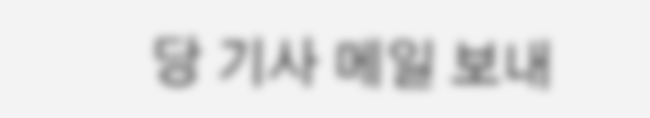당 기사 메일 보내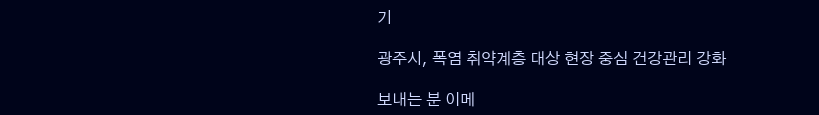기

광주시, 폭염 취약계층 대상 현장 중심 건강관리 강화

보내는 분 이메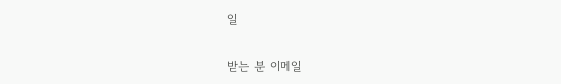일

받는 분 이메일